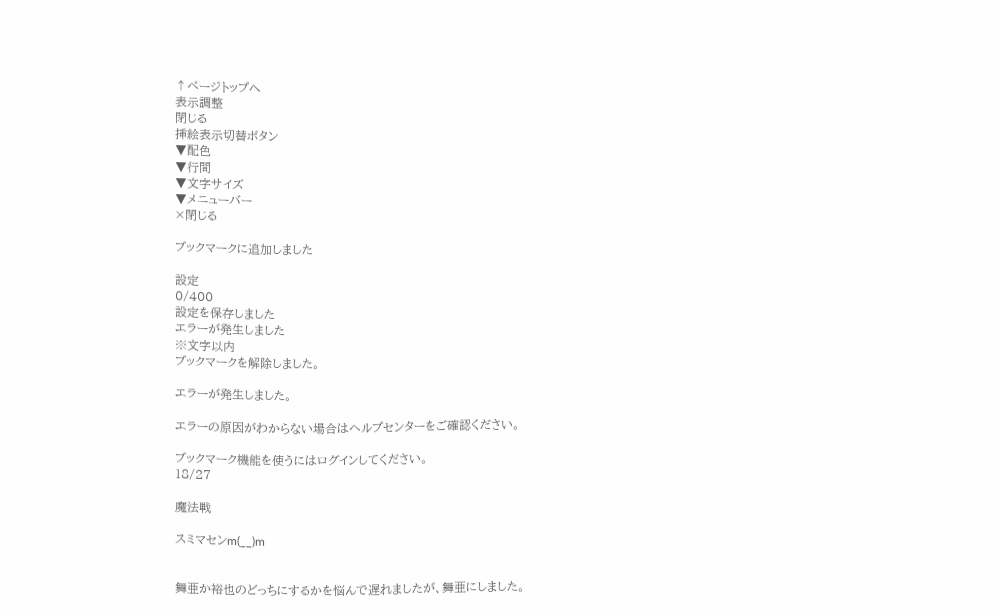↑ページトップへ
表示調整
閉じる
挿絵表示切替ボタン
▼配色
▼行間
▼文字サイズ
▼メニューバー
×閉じる

ブックマークに追加しました

設定
0/400
設定を保存しました
エラーが発生しました
※文字以内
ブックマークを解除しました。

エラーが発生しました。

エラーの原因がわからない場合はヘルプセンターをご確認ください。

ブックマーク機能を使うにはログインしてください。
18/27

魔法戦

スミマセンm(__)m


舞亜か裕也のどっちにするかを悩んで遅れましたが、舞亜にしました。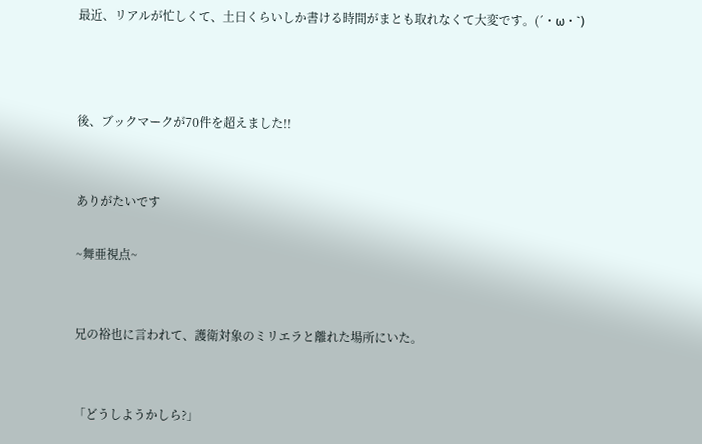最近、リアルが忙しくて、土日くらいしか書ける時間がまとも取れなくて大変です。(´・ω・`)



後、ブックマークが70件を超えました!!


ありがたいです

~舞亜視点~


兄の裕也に言われて、護衛対象のミリエラと離れた場所にいた。


「どうしようかしら?」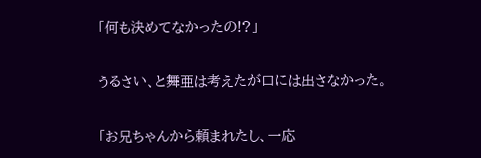「何も決めてなかったの!?」


うるさい、と舞亜は考えたが口には出さなかった。


「お兄ちゃんから頼まれたし、一応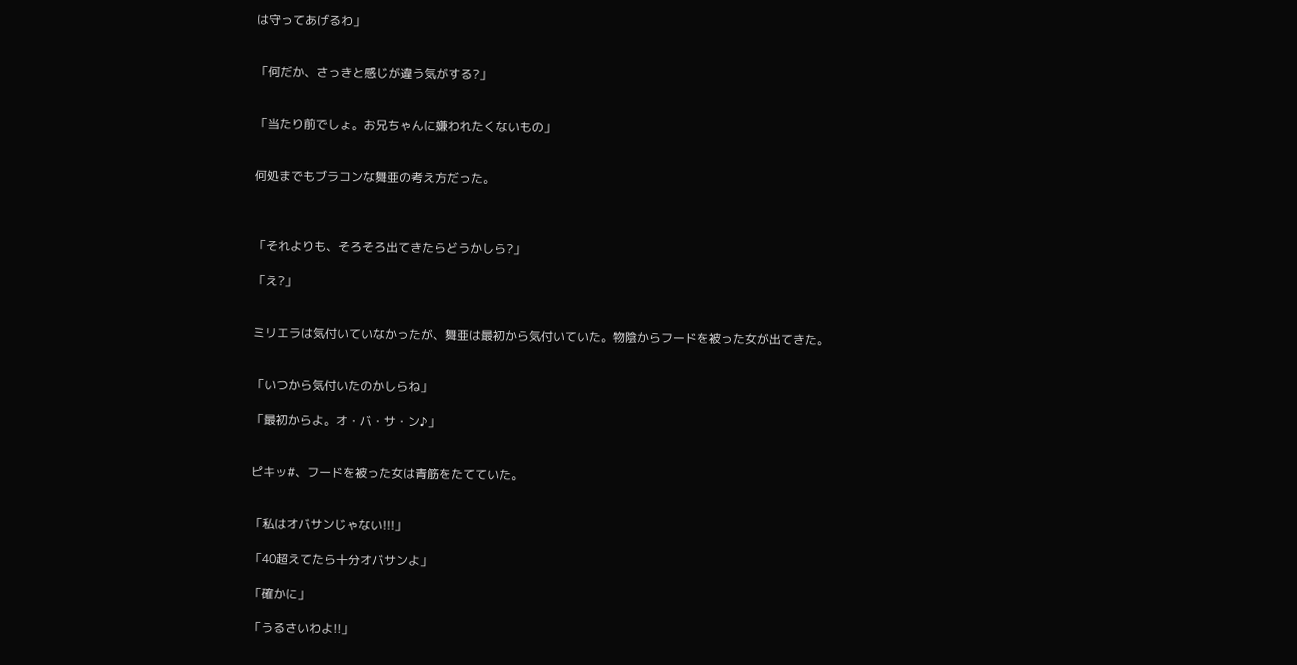は守ってあげるわ」


「何だか、さっきと感じが違う気がする?」


「当たり前でしょ。お兄ちゃんに嫌われたくないもの」


何処までもブラコンな舞亜の考え方だった。



「それよりも、そろそろ出てきたらどうかしら?」

「え?」


ミリエラは気付いていなかったが、舞亜は最初から気付いていた。物陰からフードを被った女が出てきた。


「いつから気付いたのかしらね」

「最初からよ。オ・バ・サ・ン♪」


ピキッ#、フードを被った女は青筋をたてていた。


「私はオバサンじゃない!!!」

「40超えてたら十分オバサンよ」

「確かに」

「うるさいわよ!!」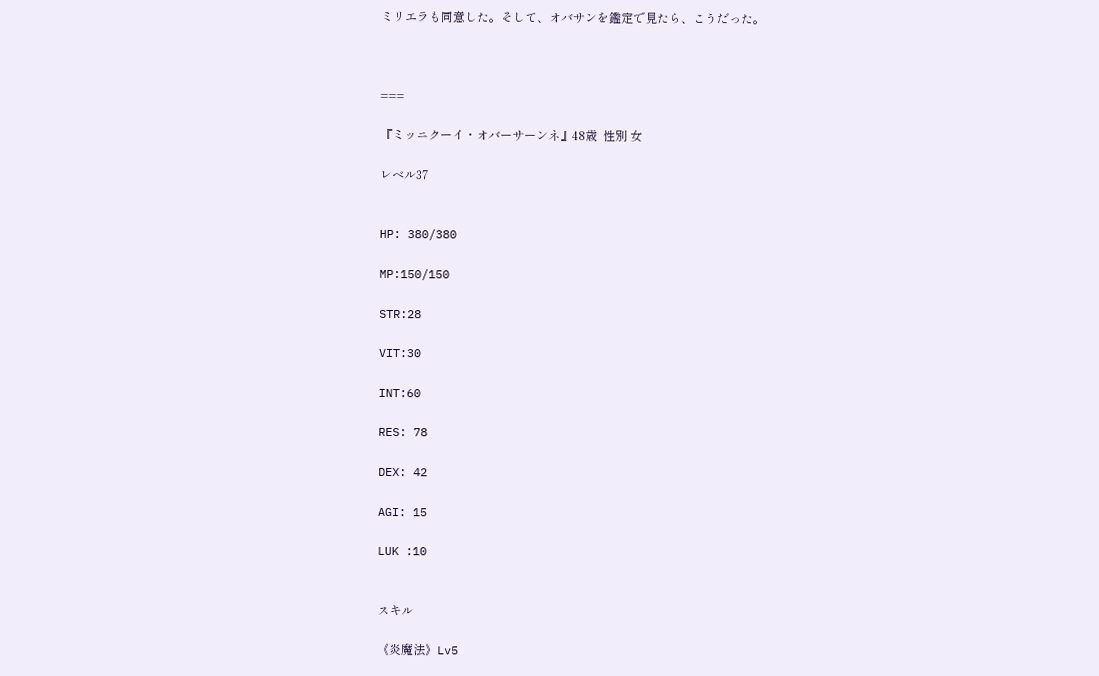ミリエラも同意した。そして、オバサンを鑑定で見たら、こうだった。



===

『ミッニクーイ・オバーサーンネ』48歳  性別 女

レベル37


HP: 380/380

MP:150/150

STR:28

VIT:30

INT:60

RES: 78

DEX: 42

AGI: 15

LUK :10


スキル

《炎魔法》Lv5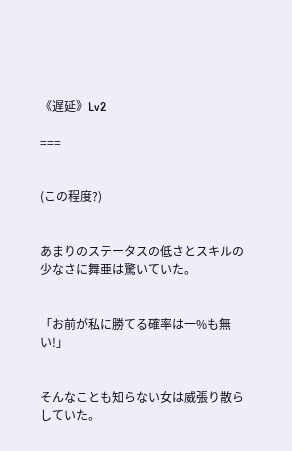《遅延》Lv2

===


(この程度?)


あまりのステータスの低さとスキルの少なさに舞亜は驚いていた。


「お前が私に勝てる確率は一%も無い!」


そんなことも知らない女は威張り散らしていた。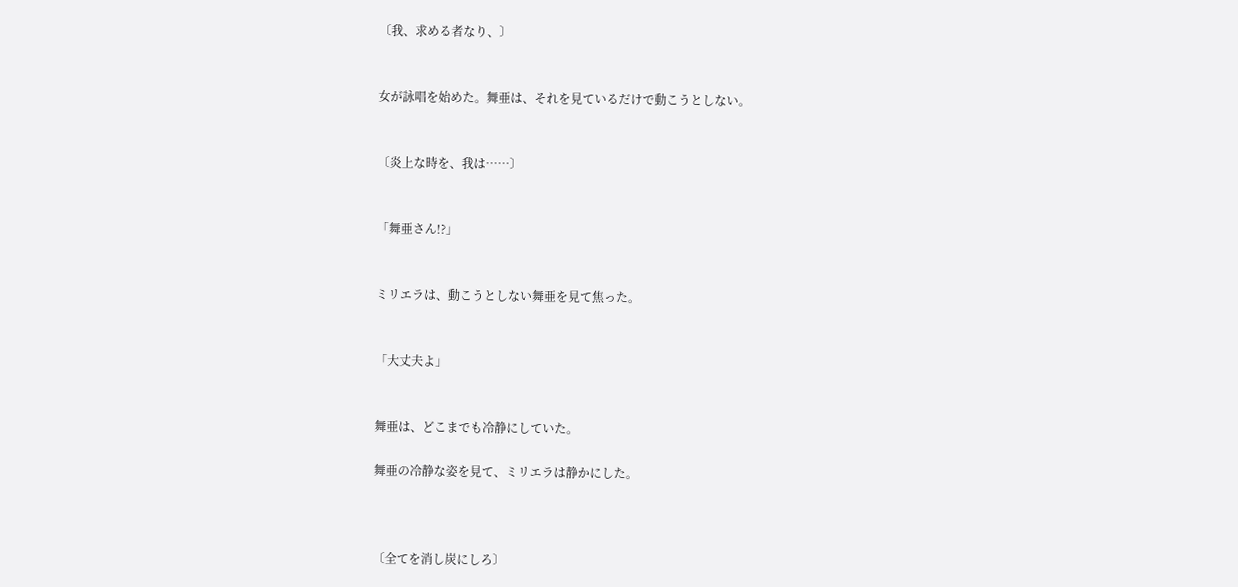〔我、求める者なり、〕


女が詠唱を始めた。舞亜は、それを見ているだけで動こうとしない。


〔炎上な時を、我は……〕


「舞亜さん!?」


ミリエラは、動こうとしない舞亜を見て焦った。


「大丈夫よ」


舞亜は、どこまでも冷静にしていた。

舞亜の冷静な姿を見て、ミリエラは静かにした。



〔全てを消し炭にしろ〕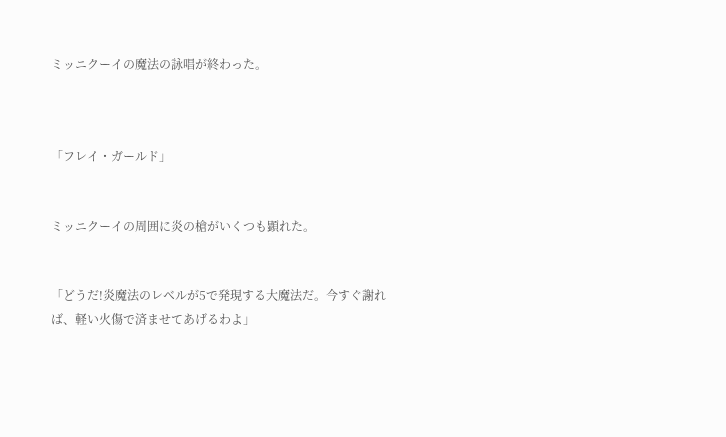ミッニクーイの魔法の詠唱が終わった。



「フレイ・ガールド」


ミッニクーイの周囲に炎の槍がいくつも顕れた。


「どうだ!炎魔法のレベルが5で発現する大魔法だ。今すぐ謝れば、軽い火傷で済ませてあげるわよ」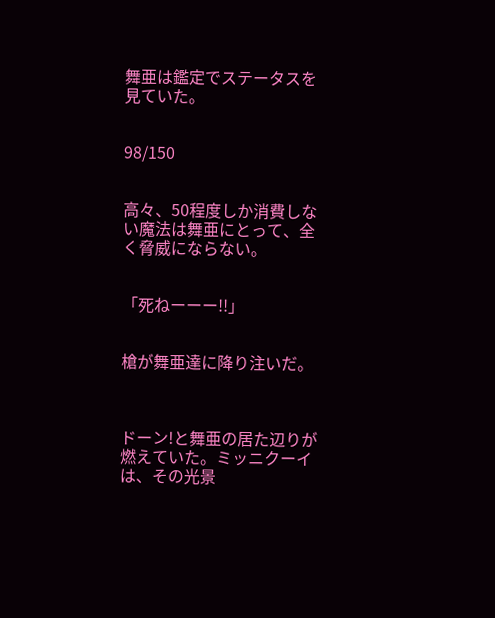舞亜は鑑定でステータスを見ていた。


98/150


高々、50程度しか消費しない魔法は舞亜にとって、全く脅威にならない。


「死ねーーー!!」


槍が舞亜達に降り注いだ。



ドーン!と舞亜の居た辺りが燃えていた。ミッニクーイは、その光景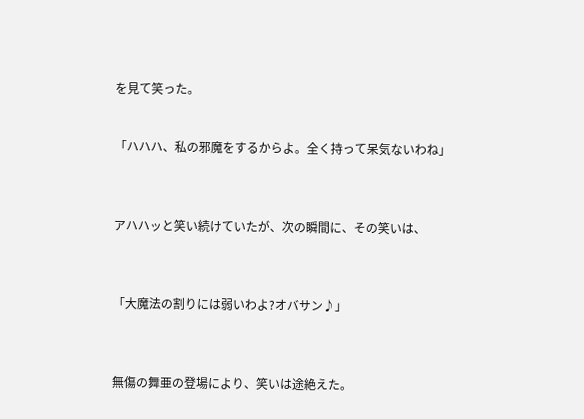を見て笑った。


「ハハハ、私の邪魔をするからよ。全く持って呆気ないわね」



アハハッと笑い続けていたが、次の瞬間に、その笑いは、



「大魔法の割りには弱いわよ?オバサン♪」



無傷の舞亜の登場により、笑いは途絶えた。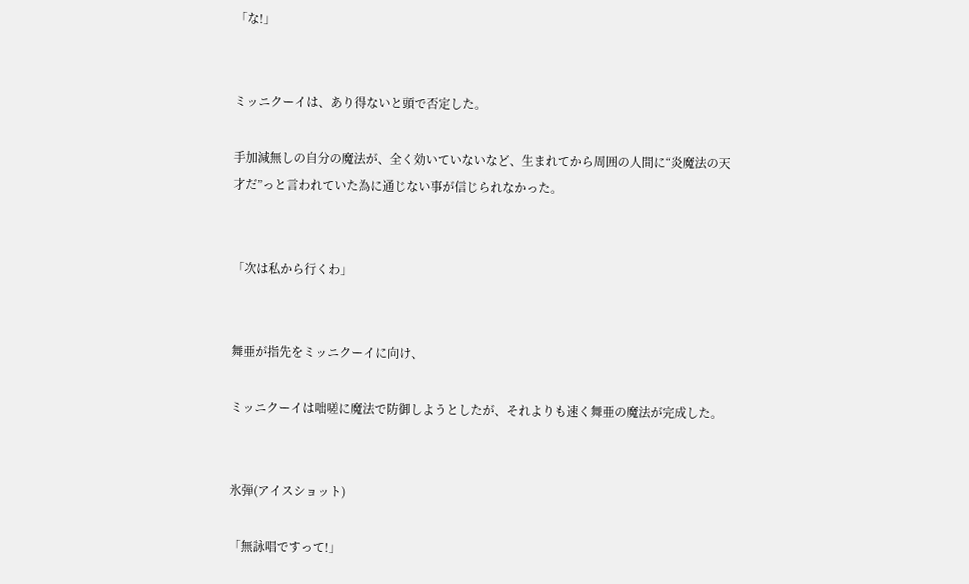「な!」


ミッニクーイは、あり得ないと頭で否定した。

手加減無しの自分の魔法が、全く効いていないなど、生まれてから周囲の人間に“炎魔法の天才だ”っと言われていた為に通じない事が信じられなかった。


「次は私から行くわ」


舞亜が指先をミッニクーイに向け、

ミッニクーイは咄嗟に魔法で防御しようとしたが、それよりも速く舞亜の魔法が完成した。


氷弾(アイスショット)

「無詠唱ですって!」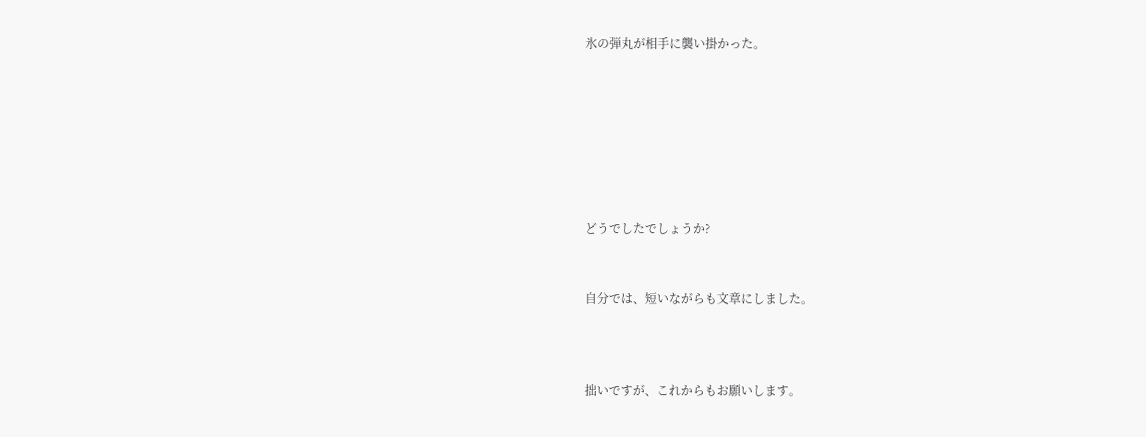氷の弾丸が相手に襲い掛かった。







どうでしたでしょうか?


自分では、短いながらも文章にしました。



拙いですが、これからもお願いします。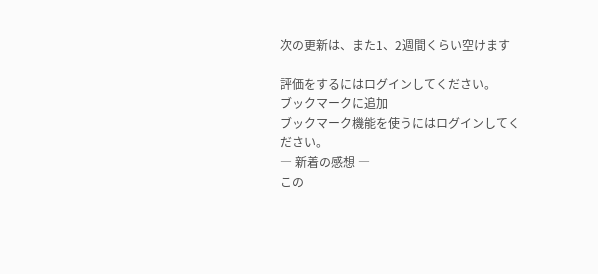次の更新は、また1、2週間くらい空けます

評価をするにはログインしてください。
ブックマークに追加
ブックマーク機能を使うにはログインしてください。
― 新着の感想 ―
この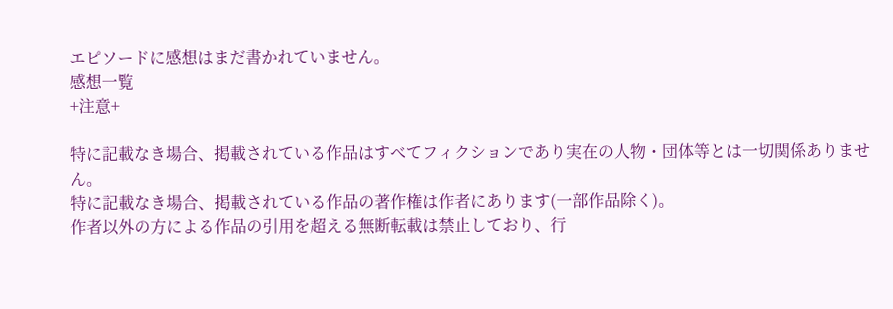エピソードに感想はまだ書かれていません。
感想一覧
+注意+

特に記載なき場合、掲載されている作品はすべてフィクションであり実在の人物・団体等とは一切関係ありません。
特に記載なき場合、掲載されている作品の著作権は作者にあります(一部作品除く)。
作者以外の方による作品の引用を超える無断転載は禁止しており、行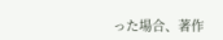った場合、著作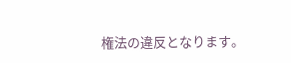権法の違反となります。